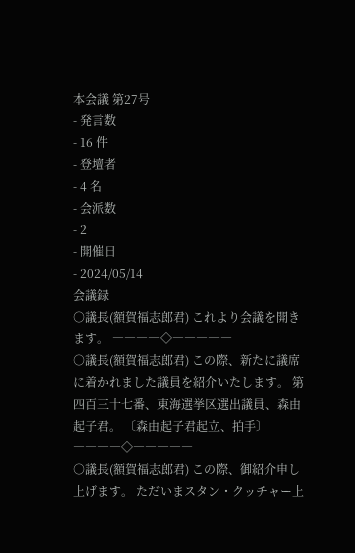本会議 第27号
- 発言数
- 16 件
- 登壇者
- 4 名
- 会派数
- 2
- 開催日
- 2024/05/14
会議録
○議長(額賀福志郎君) これより会議を開きます。 ――――◇―――――
○議長(額賀福志郎君) この際、新たに議席に着かれました議員を紹介いたします。 第四百三十七番、東海選挙区選出議員、森由起子君。 〔森由起子君起立、拍手〕 ――――◇―――――
○議長(額賀福志郎君) この際、御紹介申し上げます。 ただいまスタン・クッチャー上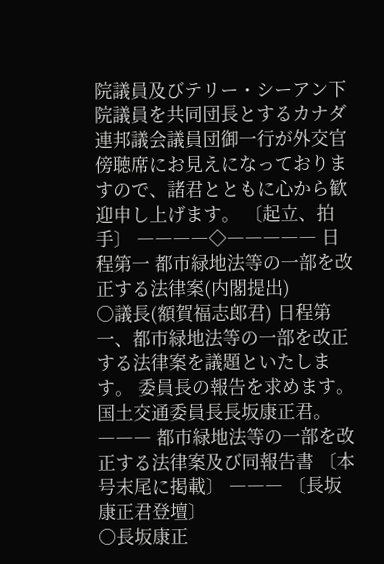院議員及びテリー・シーアン下院議員を共同団長とするカナダ連邦議会議員団御一行が外交官傍聴席にお見えになっておりますので、諸君とともに心から歓迎申し上げます。 〔起立、拍手〕 ――――◇――――― 日程第一 都市緑地法等の一部を改正する法律案(内閣提出)
○議長(額賀福志郎君) 日程第一、都市緑地法等の一部を改正する法律案を議題といたします。 委員長の報告を求めます。国土交通委員長長坂康正君。 ――― 都市緑地法等の一部を改正する法律案及び同報告書 〔本号末尾に掲載〕 ――― 〔長坂康正君登壇〕
○長坂康正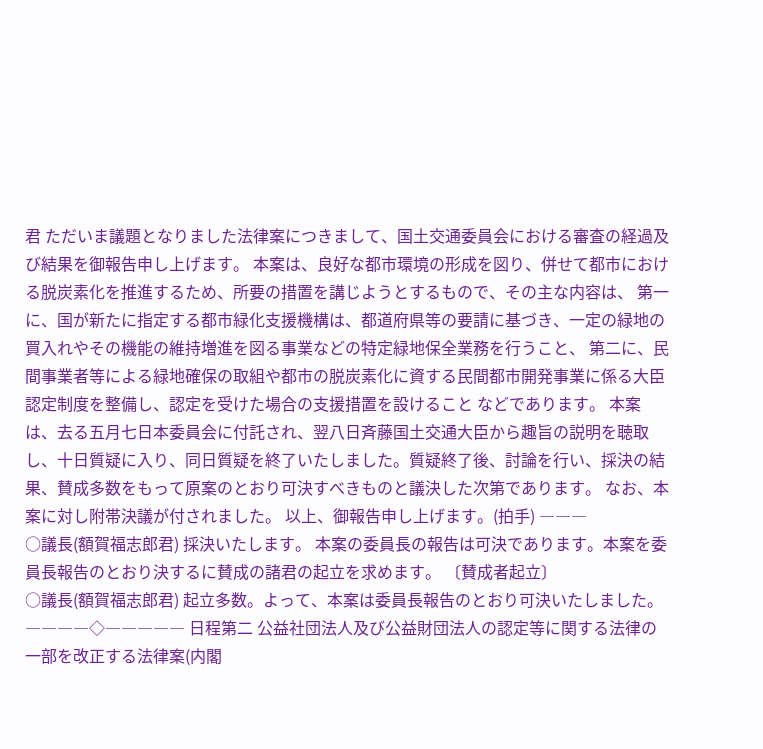君 ただいま議題となりました法律案につきまして、国土交通委員会における審査の経過及び結果を御報告申し上げます。 本案は、良好な都市環境の形成を図り、併せて都市における脱炭素化を推進するため、所要の措置を講じようとするもので、その主な内容は、 第一に、国が新たに指定する都市緑化支援機構は、都道府県等の要請に基づき、一定の緑地の買入れやその機能の維持増進を図る事業などの特定緑地保全業務を行うこと、 第二に、民間事業者等による緑地確保の取組や都市の脱炭素化に資する民間都市開発事業に係る大臣認定制度を整備し、認定を受けた場合の支援措置を設けること などであります。 本案は、去る五月七日本委員会に付託され、翌八日斉藤国土交通大臣から趣旨の説明を聴取し、十日質疑に入り、同日質疑を終了いたしました。質疑終了後、討論を行い、採決の結果、賛成多数をもって原案のとおり可決すべきものと議決した次第であります。 なお、本案に対し附帯決議が付されました。 以上、御報告申し上げます。(拍手) ―――
○議長(額賀福志郎君) 採決いたします。 本案の委員長の報告は可決であります。本案を委員長報告のとおり決するに賛成の諸君の起立を求めます。 〔賛成者起立〕
○議長(額賀福志郎君) 起立多数。よって、本案は委員長報告のとおり可決いたしました。 ――――◇――――― 日程第二 公益社団法人及び公益財団法人の認定等に関する法律の一部を改正する法律案(内閣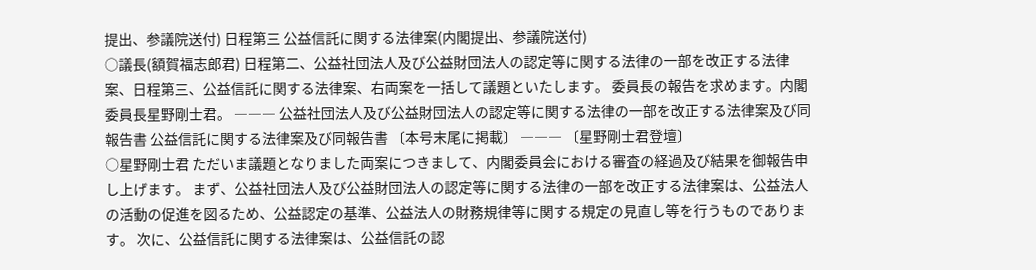提出、参議院送付) 日程第三 公益信託に関する法律案(内閣提出、参議院送付)
○議長(額賀福志郎君) 日程第二、公益社団法人及び公益財団法人の認定等に関する法律の一部を改正する法律案、日程第三、公益信託に関する法律案、右両案を一括して議題といたします。 委員長の報告を求めます。内閣委員長星野剛士君。 ――― 公益社団法人及び公益財団法人の認定等に関する法律の一部を改正する法律案及び同報告書 公益信託に関する法律案及び同報告書 〔本号末尾に掲載〕 ――― 〔星野剛士君登壇〕
○星野剛士君 ただいま議題となりました両案につきまして、内閣委員会における審査の経過及び結果を御報告申し上げます。 まず、公益社団法人及び公益財団法人の認定等に関する法律の一部を改正する法律案は、公益法人の活動の促進を図るため、公益認定の基準、公益法人の財務規律等に関する規定の見直し等を行うものであります。 次に、公益信託に関する法律案は、公益信託の認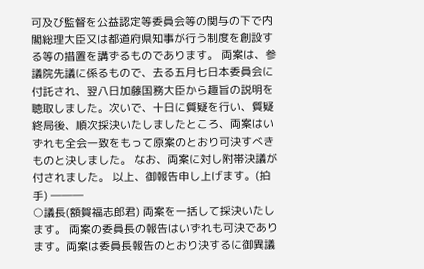可及び監督を公益認定等委員会等の関与の下で内閣総理大臣又は都道府県知事が行う制度を創設する等の措置を講ずるものであります。 両案は、参議院先議に係るもので、去る五月七日本委員会に付託され、翌八日加藤国務大臣から趣旨の説明を聴取しました。次いで、十日に質疑を行い、質疑終局後、順次採決いたしましたところ、両案はいずれも全会一致をもって原案のとおり可決すべきものと決しました。 なお、両案に対し附帯決議が付されました。 以上、御報告申し上げます。(拍手) ―――
○議長(額賀福志郎君) 両案を一括して採決いたします。 両案の委員長の報告はいずれも可決であります。両案は委員長報告のとおり決するに御異議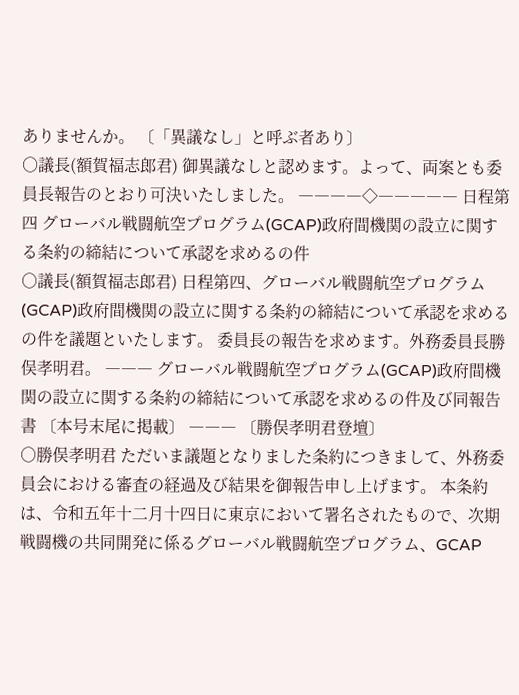ありませんか。 〔「異議なし」と呼ぶ者あり〕
○議長(額賀福志郎君) 御異議なしと認めます。よって、両案とも委員長報告のとおり可決いたしました。 ――――◇――――― 日程第四 グローバル戦闘航空プログラム(GCAP)政府間機関の設立に関する条約の締結について承認を求めるの件
○議長(額賀福志郎君) 日程第四、グローバル戦闘航空プログラム(GCAP)政府間機関の設立に関する条約の締結について承認を求めるの件を議題といたします。 委員長の報告を求めます。外務委員長勝俣孝明君。 ――― グローバル戦闘航空プログラム(GCAP)政府間機関の設立に関する条約の締結について承認を求めるの件及び同報告書 〔本号末尾に掲載〕 ――― 〔勝俣孝明君登壇〕
○勝俣孝明君 ただいま議題となりました条約につきまして、外務委員会における審査の経過及び結果を御報告申し上げます。 本条約は、令和五年十二月十四日に東京において署名されたもので、次期戦闘機の共同開発に係るグローバル戦闘航空プログラム、GCAP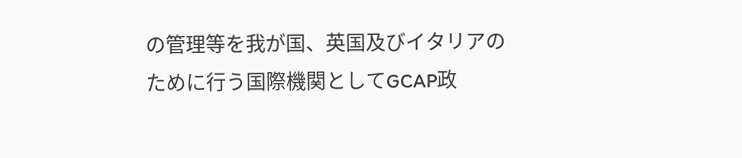の管理等を我が国、英国及びイタリアのために行う国際機関としてGCAP政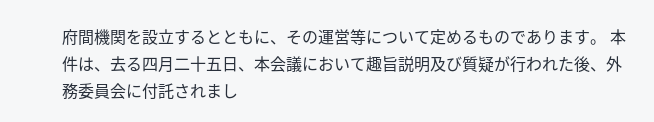府間機関を設立するとともに、その運営等について定めるものであります。 本件は、去る四月二十五日、本会議において趣旨説明及び質疑が行われた後、外務委員会に付託されまし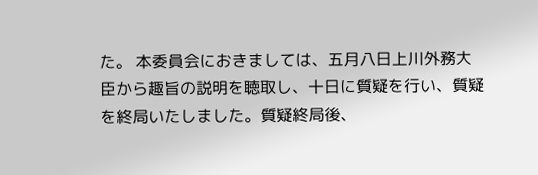た。 本委員会におきましては、五月八日上川外務大臣から趣旨の説明を聴取し、十日に質疑を行い、質疑を終局いたしました。質疑終局後、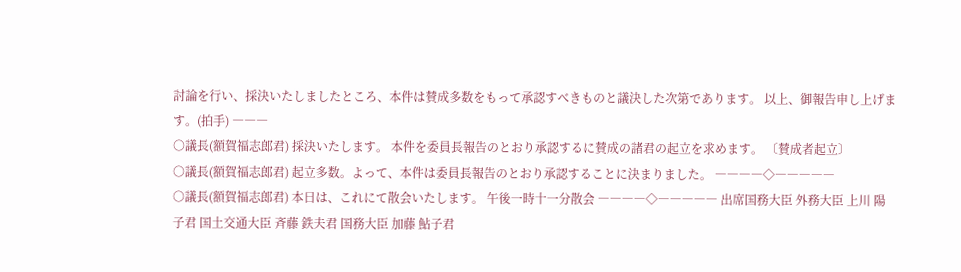討論を行い、採決いたしましたところ、本件は賛成多数をもって承認すべきものと議決した次第であります。 以上、御報告申し上げます。(拍手) ―――
○議長(額賀福志郎君) 採決いたします。 本件を委員長報告のとおり承認するに賛成の諸君の起立を求めます。 〔賛成者起立〕
○議長(額賀福志郎君) 起立多数。よって、本件は委員長報告のとおり承認することに決まりました。 ――――◇―――――
○議長(額賀福志郎君) 本日は、これにて散会いたします。 午後一時十一分散会 ――――◇――――― 出席国務大臣 外務大臣 上川 陽子君 国土交通大臣 斉藤 鉄夫君 国務大臣 加藤 鮎子君